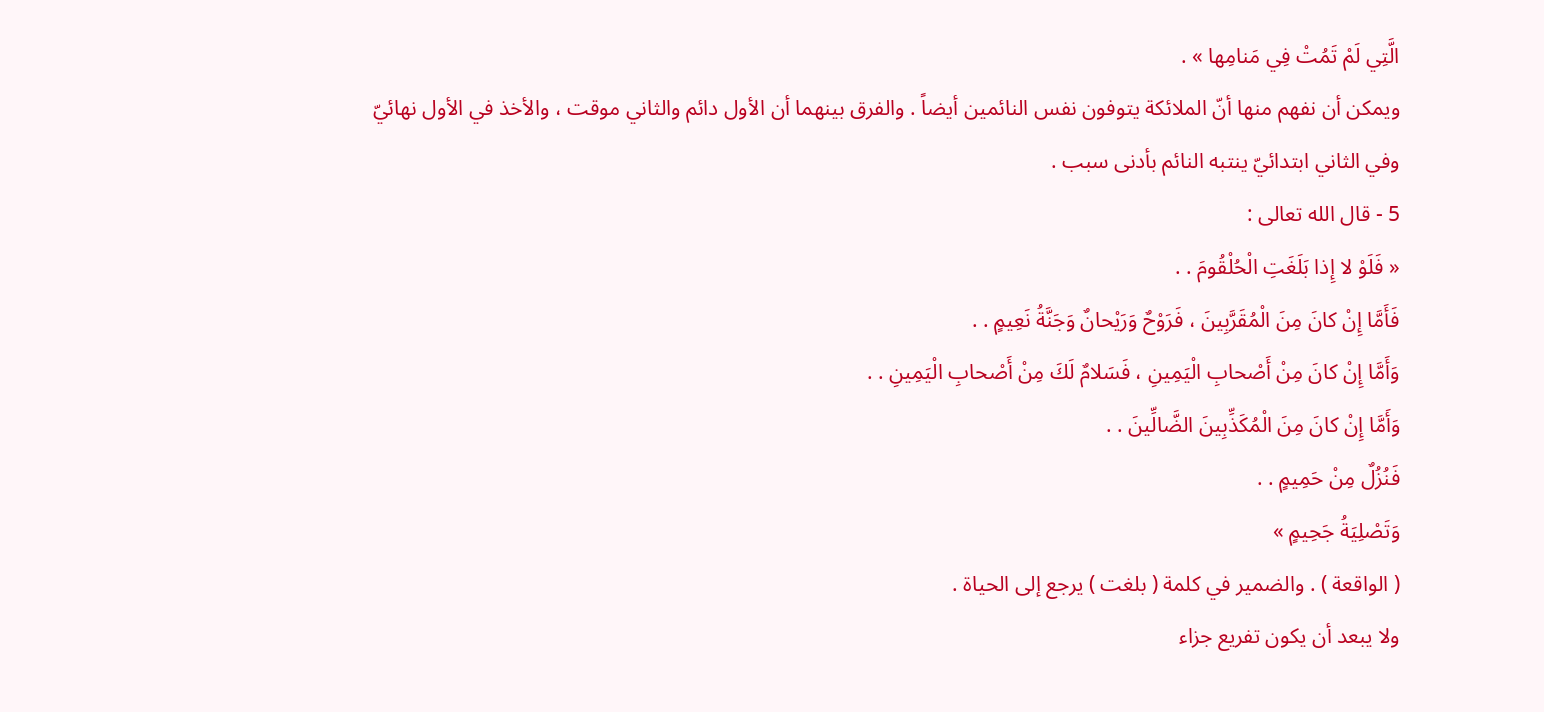الَّتِي لَمْ تَمُتْ فِي مَنامِها » .
ويمكن أن نفهم منها أنّ الملائكة يتوفون نفس النائمين أيضاً . والفرق بينهما أن الأول دائم والثاني موقت ، والأخذ في الأول نهائيّ وفي الثاني ابتدائيّ ينتبه النائم بأدنى سبب .
5 - قال الله تعالى :
« فَلَوْ لا إِذا بَلَغَتِ الْحُلْقُومَ . .
فَأَمَّا إِنْ كانَ مِنَ الْمُقَرَّبِينَ ، فَرَوْحٌ وَرَيْحانٌ وَجَنَّةُ نَعِيمٍ . .
وَأَمَّا إِنْ كانَ مِنْ أَصْحابِ الْيَمِينِ ، فَسَلامٌ لَكَ مِنْ أَصْحابِ الْيَمِينِ . .
وَأَمَّا إِنْ كانَ مِنَ الْمُكَذِّبِينَ الضَّالِّينَ . .
فَنُزُلٌ مِنْ حَمِيمٍ . .
وَتَصْلِيَةُ جَحِيمٍ »
( الواقعة ) . والضمير في كلمة ( بلغت ) يرجع إلى الحياة .
ولا يبعد أن يكون تفريع جزاء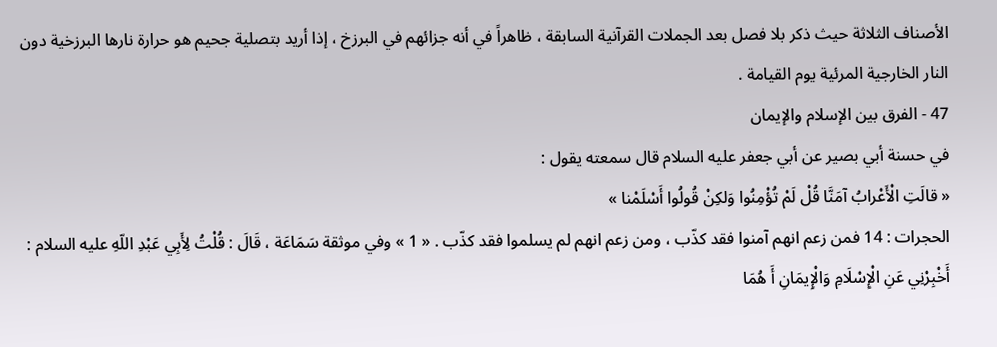الأصناف الثلاثة حيث ذكر بلا فصل بعد الجملات القرآنية السابقة ، ظاهراً في أنه جزائهم في البرزخ ، إذا أريد بتصلية جحيم هو حرارة نارها البرزخية دون النار الخارجية المرئية يوم القيامة .
47 - الفرق بين الإسلام والإيمان
في حسنة أبي بصير عن أبي جعفر عليه السلام قال سمعته يقول :
« قالَتِ الْأَعْرابُ آمَنَّا قُلْ لَمْ تُؤْمِنُوا وَلكِنْ قُولُوا أَسْلَمْنا »
الحجرات : 14 فمن زعم انهم آمنوا فقد كذّب ، ومن زعم انهم لم يسلموا فقد كذّب . « 1 » وفي موثقة سَمَاعَة ، قَالَ : قُلْتُ لِأَبِي عَبْدِ اللّهِ عليه السلام : أَخْبِرْنِي عَنِ الْإِسْلَامِ وَالْإِيمَانِ أَ هُمَا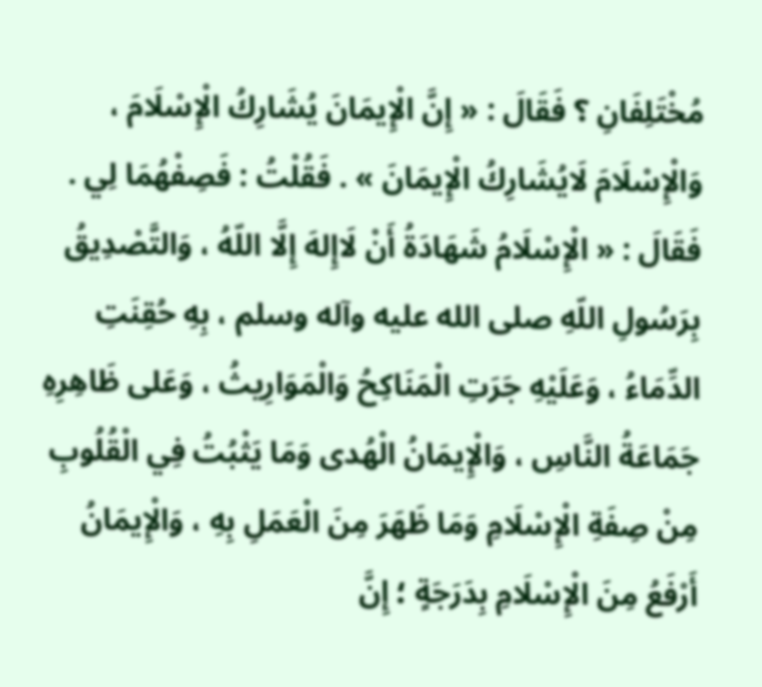مُخْتَلِفَانِ ؟ فَقَالَ : « إِنَّ الْإِيمَانَ يُشَارِكُ الْإِسْلَامَ ، وَالْإِسْلَامَ لَايُشَارِكُ الْإِيمَانَ » . فَقُلْتُ : فَصِفْهُمَا لِي . فَقَالَ : « الْإِسْلَامُ شَهَادَةُ أَنْ لَاإِلهَ إِلَّا اللّهُ ، وَالتَّصْدِيقُ بِرَسُولِ اللّهِ صلى الله عليه وآله وسلم ، بِهِ حُقِنَتِ الدِّمَاءُ ، وَعَلَيْهِ جَرَتِ الْمَنَاكِحُ وَالْمَوَارِيثُ ، وَعَلى ظَاهِرِهِ جَمَاعَةُ النَّاسِ ، وَالْإِيمَانُ الْهُدى وَمَا يَثْبُتُ فِي الْقُلُوبِ مِنْ صِفَةِ الْإِسْلَامِ وَمَا ظَهَرَ مِنَ الْعَمَلِ بِهِ ، وَالْإِيمَانُ أَرْفَعُ مِنَ الْإِسْلَامِ بِدَرَجَةٍ ؛ إِنَّ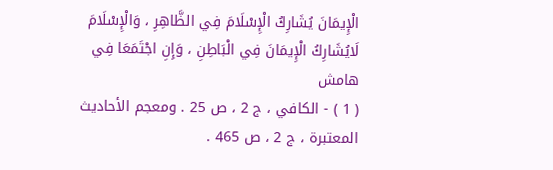الْإِيمَانَ يُشَارِكُ الْإِسْلَامَ فِي الظَّاهِرِ ، وَالْإِسْلَامَ لَايُشَارِكُ الْإِيمَانَ فِي الْبَاطِنِ ، وَإِنِ اجْتَمَعَا فِي
هامش
( 1 ) - الكافي ، ج 2 ، ص 25 . ومعجم الأحاديث المعتبرة ، ج 2 ، ص 465 .